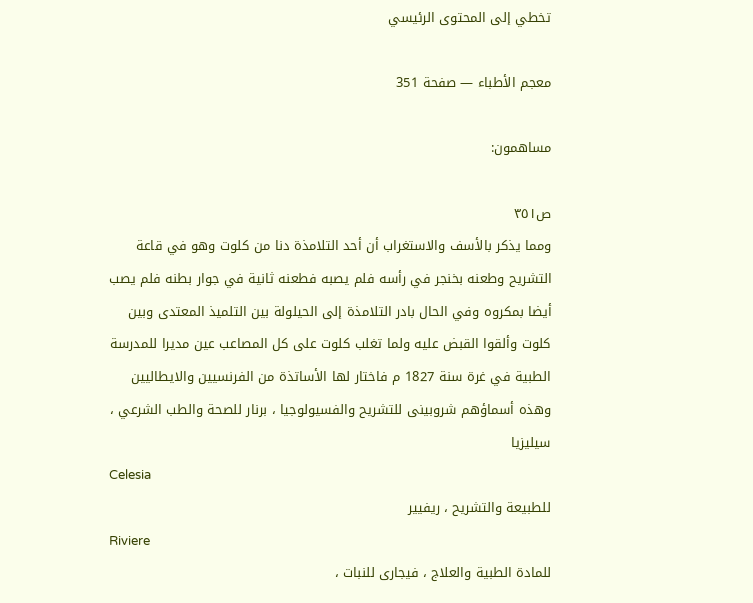تخطي إلى المحتوى الرئيسي

معجم الأطباء — صفحة 351

مساهمون:

ص٣٥١
ومما يذكر بالأسف والاستغراب أن أحد التلامذة دنا من كلوت وهو في قاعة التشريح وطعنه بخنجر في رأسه فلم يصبه فطعنه ثانية في جوار بطنه فلم يصب أيضا بمكروه وفي الحال بادر التلامذة إلى الحيلولة بين التلميذ المعتدى وبين كلوت وألقوا القبض عليه ولما تغلب كلوت على كل المصاعب عين مديرا للمدرسة الطبية في غرة سنة 1827 م فاختار لها الأساتذة من الفرنسيين والايطاليين وهذه أسماؤهم شروبينى للتشريح والفسيولوجيا ، برنار للصحة والطب الشرعي ، سيليزيا
Celesia
للطبيعة والتشريح ، ريفيير
Riviere
للمادة الطبية والعلاج ، فيجارى للنبات ،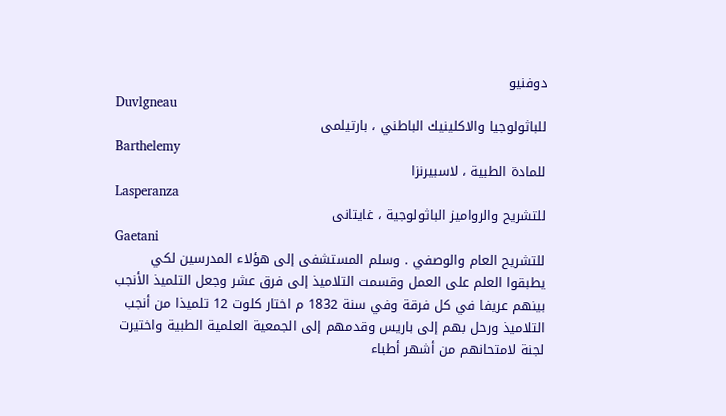دوفنيو
Duvlgneau
للباثولوجيا والاكلينيك الباطني ، بارتيلمى
Barthelemy
للمادة الطبية ، لاسبيرنزا
Lasperanza
للتشريح والرواميز الباثولوجية ، غايتانى
Gaetani
للتشريح العام والوصفي . وسلم المستشفى إلى هؤلاء المدرسين لكي يطبقوا العلم على العمل وقسمت التلاميذ إلى فرق عشر وجعل التلميذ الأنجب بينهم عريفا في كل فرقة وفي سنة 1832 م اختار كلوت 12 تلميذا من أنجب التلاميذ ورحل بهم إلى باريس وقدمهم إلى الجمعية العلمية الطبية واختيرت لجنة لامتحانهم من أشهر أطباء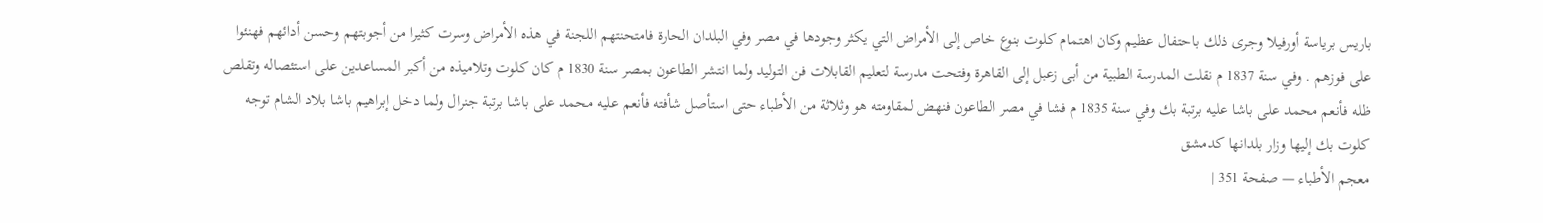باريس برياسة أورفيلا وجرى ذلك باحتفال عظيم وكان اهتمام كلوت بنوع خاص إلى الأمراض التي يكثر وجودها في مصر وفي البلدان الحارة فامتحنتهم اللجنة في هذه الأمراض وسرت كثيرا من أجوبتهم وحسن أدائهم فهنئوا على فوزهم . وفي سنة 1837 م نقلت المدرسة الطبية من أبى زعبل إلى القاهرة وفتحت مدرسة لتعليم القابلات فن التوليد ولما انتشر الطاعون بمصر سنة 1830 م كان كلوت وتلاميذه من أكبر المساعدين على استئصاله وتقلص ظله فأنعم محمد على باشا عليه برتبة بك وفي سنة 1835 م فشا في مصر الطاعون فنهض لمقاومته هو وثلاثة من الأطباء حتى استأصل شأفته فأنعم عليه محمد على باشا برتبة جنرال ولما دخل إبراهيم باشا بلاد الشام توجه كلوت بك إليها وزار بلدانها كدمشق
معجم الأطباء — صفحة 351 |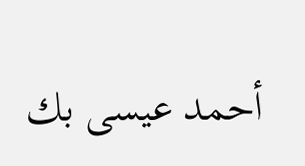أحمد عيسى بك